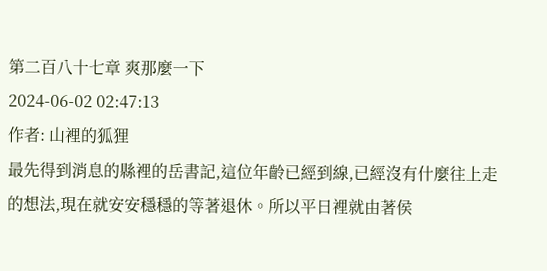第二百八十七章 爽那麼一下
2024-06-02 02:47:13
作者: 山裡的狐狸
最先得到消息的縣裡的岳書記,這位年齡已經到線,已經沒有什麼往上走的想法,現在就安安穩穩的等著退休。所以平日裡就由著侯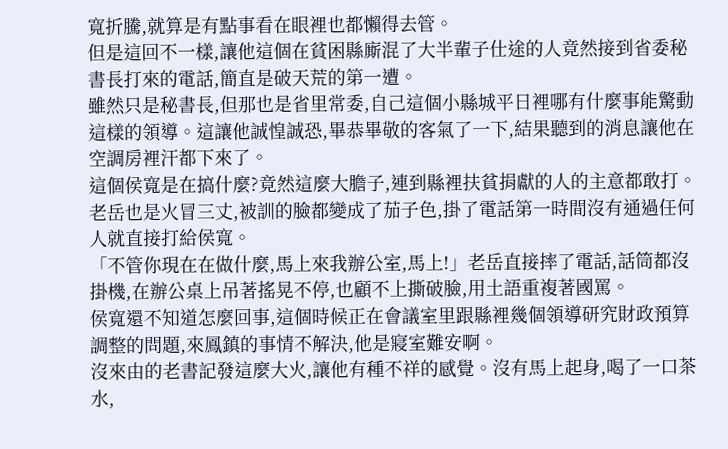寬折騰,就算是有點事看在眼裡也都懶得去管。
但是這回不一樣,讓他這個在貧困縣廝混了大半輩子仕途的人竟然接到省委秘書長打來的電話,簡直是破天荒的第一遭。
雖然只是秘書長,但那也是省里常委,自己這個小縣城平日裡哪有什麼事能驚動這樣的領導。這讓他誠惶誠恐,畢恭畢敬的客氣了一下,結果聽到的消息讓他在空調房裡汗都下來了。
這個侯寬是在搞什麼?竟然這麼大膽子,連到縣裡扶貧捐獻的人的主意都敢打。
老岳也是火冒三丈,被訓的臉都變成了茄子色,掛了電話第一時間沒有通過任何人就直接打給侯寬。
「不管你現在在做什麼,馬上來我辦公室,馬上!」老岳直接摔了電話,話筒都沒掛機,在辦公桌上吊著搖晃不停,也顧不上撕破臉,用土語重複著國罵。
侯寬還不知道怎麼回事,這個時候正在會議室里跟縣裡幾個領導研究財政預算調整的問題,來鳳鎮的事情不解決,他是寢室難安啊。
沒來由的老書記發這麼大火,讓他有種不祥的感覺。沒有馬上起身,喝了一口茶水,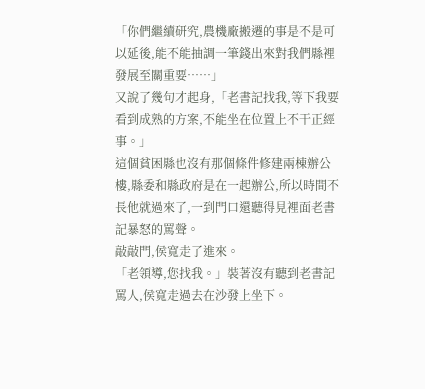「你們繼續研究,農機廠搬遷的事是不是可以延後,能不能抽調一筆錢出來對我們縣裡發展至關重要……」
又說了幾句才起身,「老書記找我,等下我要看到成熟的方案,不能坐在位置上不干正經事。」
這個貧困縣也沒有那個條件修建兩棟辦公樓,縣委和縣政府是在一起辦公,所以時間不長他就過來了,一到門口還聽得見裡面老書記暴怒的罵聲。
敲敲門,侯寬走了進來。
「老領導,您找我。」裝著沒有聽到老書記罵人,侯寬走過去在沙發上坐下。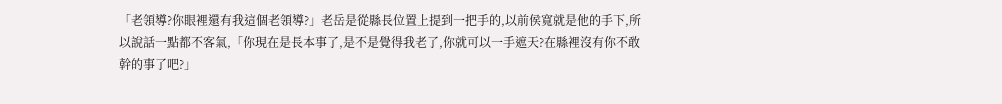「老領導?你眼裡還有我這個老領導?」老岳是從縣長位置上提到一把手的,以前侯寬就是他的手下,所以說話一點都不客氣,「你現在是長本事了,是不是覺得我老了,你就可以一手遮天?在縣裡沒有你不敢幹的事了吧?」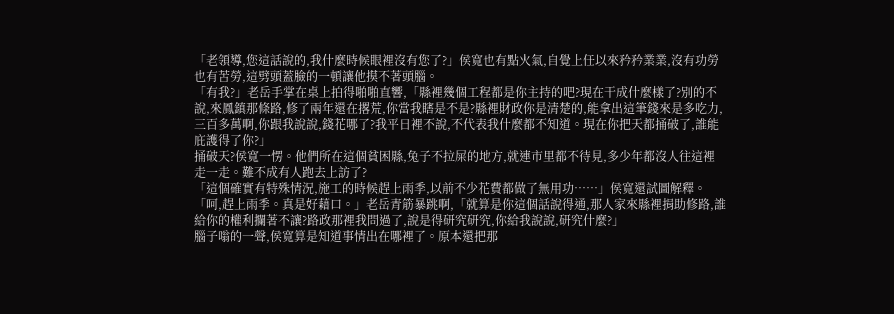「老領導,您這話說的,我什麼時候眼裡沒有您了?」侯寬也有點火氣,自覺上任以來矜矜業業,沒有功勞也有苦勞,這劈頭蓋臉的一頓讓他摸不著頭腦。
「有我?」老岳手掌在桌上拍得啪啪直響,「縣裡幾個工程都是你主持的吧?現在干成什麼樣了?別的不說,來鳳鎮那條路,修了兩年還在撂荒,你當我瞎是不是?縣裡財政你是清楚的,能拿出這筆錢來是多吃力,三百多萬啊,你跟我說說,錢花哪了?我平日裡不說,不代表我什麼都不知道。現在你把天都捅破了,誰能庇護得了你?」
捅破天?侯寬一愣。他們所在這個貧困縣,兔子不拉屎的地方,就連市里都不待見,多少年都沒人往這裡走一走。難不成有人跑去上訪了?
「這個確實有特殊情況,施工的時候趕上雨季,以前不少花費都做了無用功……」侯寬還試圖解釋。
「呵,趕上雨季。真是好藉口。」老岳青筋暴跳啊,「就算是你這個話說得通,那人家來縣裡捐助修路,誰給你的權利攔著不讓?路政那裡我問過了,說是得研究研究,你給我說說,研究什麼?」
腦子嗡的一聲,侯寬算是知道事情出在哪裡了。原本還把那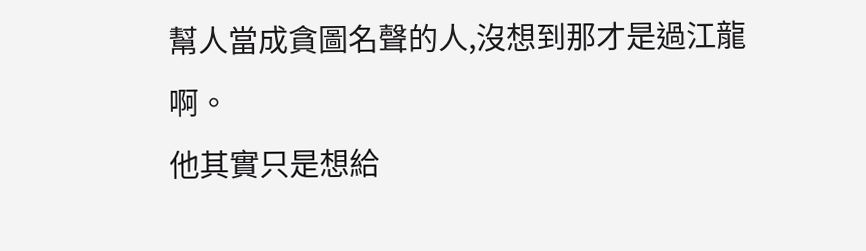幫人當成貪圖名聲的人,沒想到那才是過江龍啊。
他其實只是想給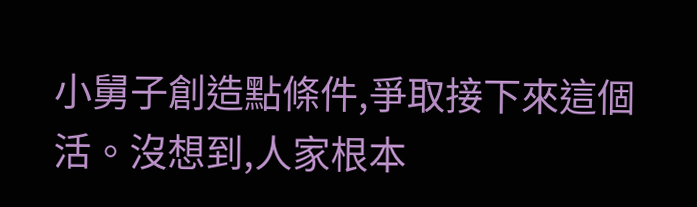小舅子創造點條件,爭取接下來這個活。沒想到,人家根本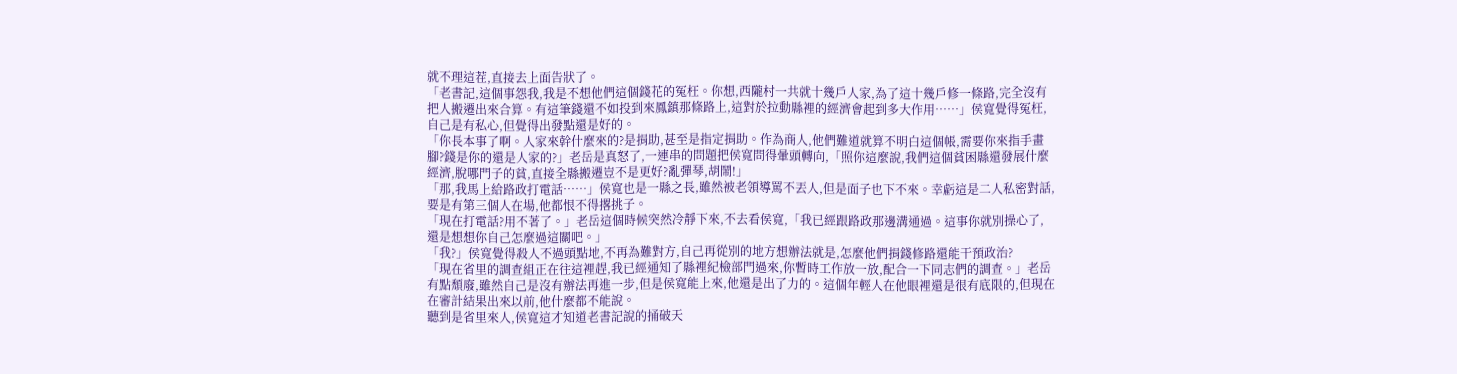就不理這茬,直接去上面告狀了。
「老書記,這個事怨我,我是不想他們這個錢花的冤枉。你想,西隴村一共就十幾戶人家,為了這十幾戶修一條路,完全沒有把人搬遷出來合算。有這筆錢還不如投到來鳳鎮那條路上,這對於拉動縣裡的經濟會起到多大作用……」侯寬覺得冤枉,自己是有私心,但覺得出發點還是好的。
「你長本事了啊。人家來幹什麼來的?是捐助,甚至是指定捐助。作為商人,他們難道就算不明白這個帳,需要你來指手畫腳?錢是你的還是人家的?」老岳是真怒了,一連串的問題把侯寬問得暈頭轉向,「照你這麼說,我們這個貧困縣還發展什麼經濟,脫哪門子的貧,直接全縣搬遷豈不是更好?亂彈琴,胡鬧!」
「那,我馬上給路政打電話……」侯寬也是一縣之長,雖然被老領導罵不丟人,但是面子也下不來。幸虧這是二人私密對話,要是有第三個人在場,他都恨不得撂挑子。
「現在打電話?用不著了。」老岳這個時候突然冷靜下來,不去看侯寬,「我已經跟路政那邊溝通過。這事你就別操心了,還是想想你自己怎麼過這關吧。」
「我?」侯寬覺得殺人不過頭點地,不再為難對方,自己再從別的地方想辦法就是,怎麼他們捐錢修路還能干預政治?
「現在省里的調查組正在往這裡趕,我已經通知了縣裡紀檢部門過來,你暫時工作放一放,配合一下同志們的調查。」老岳有點頹廢,雖然自己是沒有辦法再進一步,但是侯寬能上來,他還是出了力的。這個年輕人在他眼裡還是很有底限的,但現在在審計結果出來以前,他什麼都不能說。
聽到是省里來人,侯寬這才知道老書記說的捅破天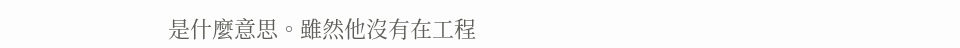是什麼意思。雖然他沒有在工程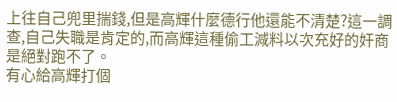上往自己兜里揣錢,但是高輝什麼德行他還能不清楚?這一調查,自己失職是肯定的,而高輝這種偷工減料以次充好的奸商是絕對跑不了。
有心給高輝打個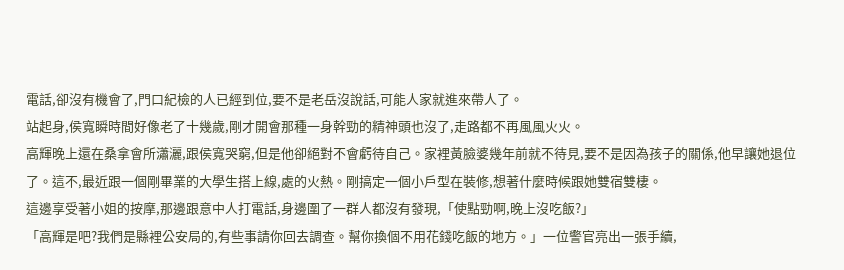電話,卻沒有機會了,門口紀檢的人已經到位,要不是老岳沒說話,可能人家就進來帶人了。
站起身,侯寬瞬時間好像老了十幾歲,剛才開會那種一身幹勁的精神頭也沒了,走路都不再風風火火。
高輝晚上還在桑拿會所瀟灑,跟侯寬哭窮,但是他卻絕對不會虧待自己。家裡黃臉婆幾年前就不待見,要不是因為孩子的關係,他早讓她退位了。這不,最近跟一個剛畢業的大學生搭上線,處的火熱。剛搞定一個小戶型在裝修,想著什麼時候跟她雙宿雙棲。
這邊享受著小姐的按摩,那邊跟意中人打電話,身邊圍了一群人都沒有發現,「使點勁啊,晚上沒吃飯?」
「高輝是吧?我們是縣裡公安局的,有些事請你回去調查。幫你換個不用花錢吃飯的地方。」一位警官亮出一張手續,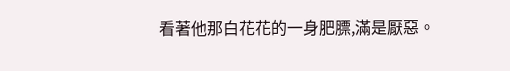看著他那白花花的一身肥膘,滿是厭惡。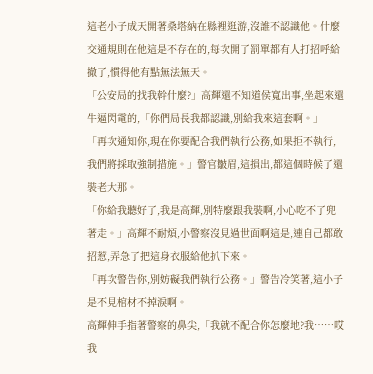這老小子成天開著桑塔納在縣裡逛游,沒誰不認識他。什麼交通規則在他這是不存在的,每次開了罰單都有人打招呼給撤了,慣得他有點無法無天。
「公安局的找我幹什麼?」高輝還不知道侯寬出事,坐起來還牛逼閃電的,「你們局長我都認識,別給我來這套啊。」
「再次通知你,現在你要配合我們執行公務,如果拒不執行,我們將採取強制措施。」警官皺眉,這損出,都這個時候了還裝老大那。
「你給我聽好了,我是高輝,別特麼跟我裝啊,小心吃不了兜著走。」高輝不耐煩,小警察沒見過世面啊這是,連自己都敢招惹,弄急了把這身衣服給他扒下來。
「再次警告你,別妨礙我們執行公務。」警告冷笑著,這小子是不見棺材不掉淚啊。
高輝伸手指著警察的鼻尖,「我就不配合你怎麼地?我……哎我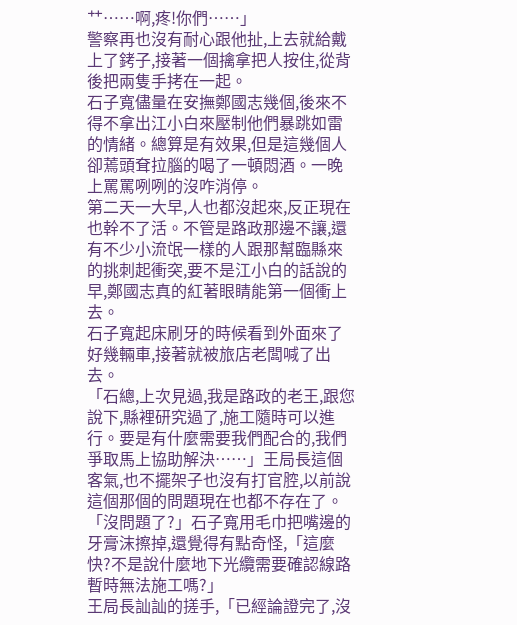艹……啊,疼!你們……」
警察再也沒有耐心跟他扯,上去就給戴上了銬子,接著一個擒拿把人按住,從背後把兩隻手拷在一起。
石子寬儘量在安撫鄭國志幾個,後來不得不拿出江小白來壓制他們暴跳如雷的情緒。總算是有效果,但是這幾個人卻蔫頭耷拉腦的喝了一頓悶酒。一晚上罵罵咧咧的沒咋消停。
第二天一大早,人也都沒起來,反正現在也幹不了活。不管是路政那邊不讓,還有不少小流氓一樣的人跟那幫臨縣來的挑刺起衝突,要不是江小白的話說的早,鄭國志真的紅著眼睛能第一個衝上去。
石子寬起床刷牙的時候看到外面來了好幾輛車,接著就被旅店老闆喊了出去。
「石總,上次見過,我是路政的老王,跟您說下,縣裡研究過了,施工隨時可以進行。要是有什麼需要我們配合的,我們爭取馬上協助解決……」王局長這個客氣,也不擺架子也沒有打官腔,以前說這個那個的問題現在也都不存在了。
「沒問題了?」石子寬用毛巾把嘴邊的牙膏沫擦掉,還覺得有點奇怪,「這麼快?不是說什麼地下光纜需要確認線路暫時無法施工嗎?」
王局長訕訕的搓手,「已經論證完了,沒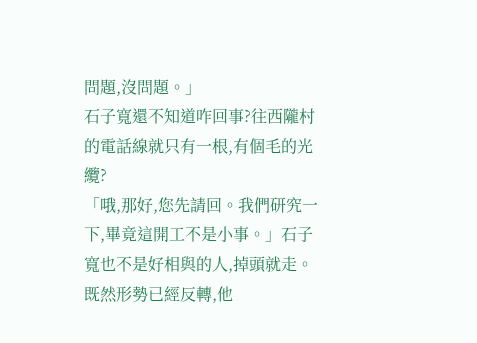問題,沒問題。」
石子寬還不知道咋回事?往西隴村的電話線就只有一根,有個毛的光纜?
「哦,那好,您先請回。我們研究一下,畢竟這開工不是小事。」石子寬也不是好相與的人,掉頭就走。
既然形勢已經反轉,他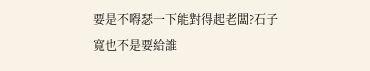要是不嘚瑟一下能對得起老闆?石子寬也不是要給誰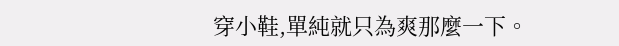穿小鞋,單純就只為爽那麼一下。